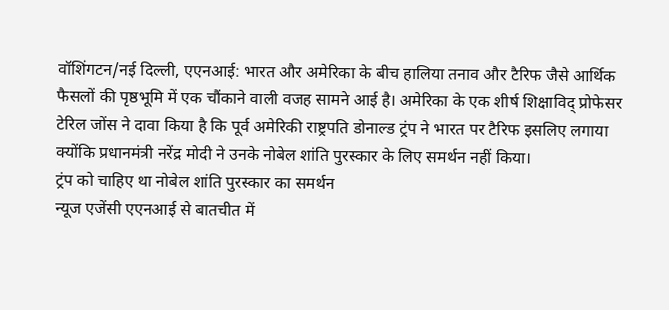वॉशिंगटन/नई दिल्ली, एएनआई: भारत और अमेरिका के बीच हालिया तनाव और टैरिफ जैसे आर्थिक फैसलों की पृष्ठभूमि में एक चौंकाने वाली वजह सामने आई है। अमेरिका के एक शीर्ष शिक्षाविद् प्रोफेसर टेरिल जोंस ने दावा किया है कि पूर्व अमेरिकी राष्ट्रपति डोनाल्ड ट्रंप ने भारत पर टैरिफ इसलिए लगाया क्योंकि प्रधानमंत्री नरेंद्र मोदी ने उनके नोबेल शांति पुरस्कार के लिए समर्थन नहीं किया।
ट्रंप को चाहिए था नोबेल शांति पुरस्कार का समर्थन
न्यूज एजेंसी एएनआई से बातचीत में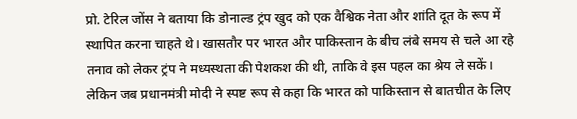प्रो. टेरिल जोंस ने बताया कि डोनाल्ड ट्रंप खुद को एक वैश्विक नेता और शांति दूत के रूप में स्थापित करना चाहते थे। खासतौर पर भारत और पाकिस्तान के बीच लंबे समय से चले आ रहे तनाव को लेकर ट्रंप ने मध्यस्थता की पेशकश की थी, ताकि वे इस पहल का श्रेय ले सकें।
लेकिन जब प्रधानमंत्री मोदी ने स्पष्ट रूप से कहा कि भारत को पाकिस्तान से बातचीत के लिए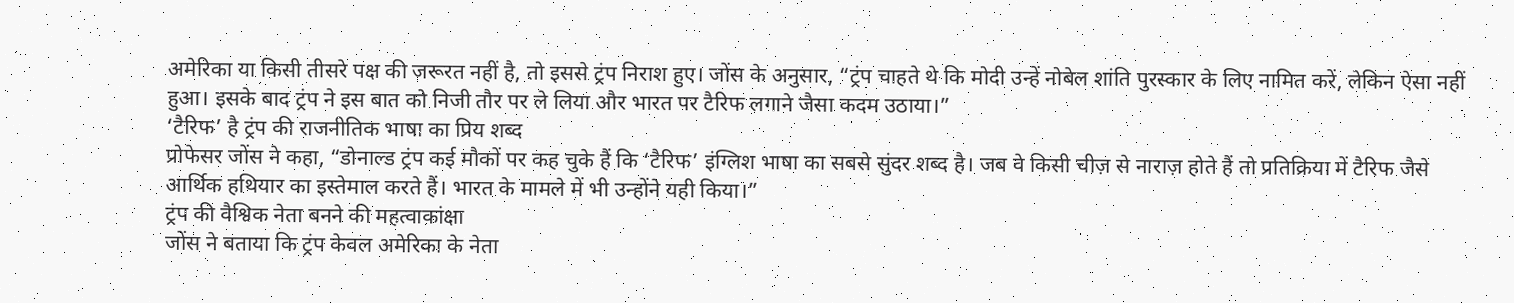अमेरिका या किसी तीसरे पक्ष की जरूरत नहीं है, तो इससे ट्रंप निराश हुए। जोंस के अनुसार, “ट्रंप चाहते थे कि मोदी उन्हें नोबेल शांति पुरस्कार के लिए नामित करें, लेकिन ऐसा नहीं हुआ। इसके बाद ट्रंप ने इस बात को निजी तौर पर ले लिया और भारत पर टैरिफ लगाने जैसा कदम उठाया।”
‘टैरिफ’ है ट्रंप की राजनीतिक भाषा का प्रिय शब्द
प्रोफेसर जोंस ने कहा, “डोनाल्ड ट्रंप कई मौकों पर कह चुके हैं कि ‘टैरिफ’ इंग्लिश भाषा का सबसे सुंदर शब्द है। जब वे किसी चीज़ से नाराज़ होते हैं तो प्रतिक्रिया में टैरिफ जैसे आर्थिक हथियार का इस्तेमाल करते हैं। भारत के मामले में भी उन्होंने यही किया।”
ट्रंप की वैश्विक नेता बनने की महत्वाकांक्षा
जोंस ने बताया कि ट्रंप केवल अमेरिका के नेता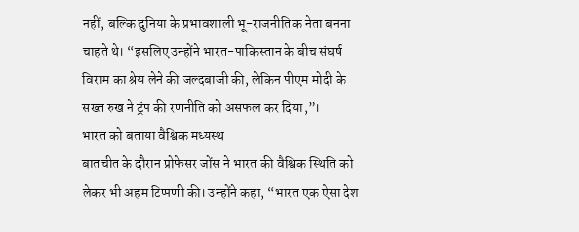नहीं, बल्कि दुनिया के प्रभावशाली भू-राजनीतिक नेता बनना चाहते थे। “इसलिए उन्होंने भारत-पाकिस्तान के बीच संघर्ष विराम का श्रेय लेने की जल्दबाजी की, लेकिन पीएम मोदी के सख्त रुख ने ट्रंप की रणनीति को असफल कर दिया,”।
भारत को बताया वैश्विक मध्यस्थ
बातचीत के दौरान प्रोफेसर जोंस ने भारत की वैश्विक स्थिति को लेकर भी अहम टिप्पणी की। उन्होंने कहा, “भारत एक ऐसा देश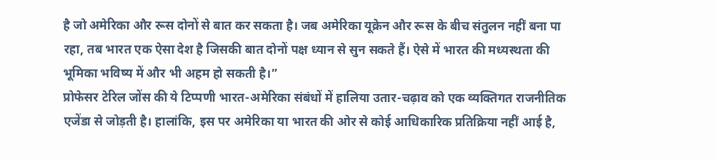है जो अमेरिका और रूस दोनों से बात कर सकता है। जब अमेरिका यूक्रेन और रूस के बीच संतुलन नहीं बना पा रहा, तब भारत एक ऐसा देश है जिसकी बात दोनों पक्ष ध्यान से सुन सकते हैं। ऐसे में भारत की मध्यस्थता की भूमिका भविष्य में और भी अहम हो सकती है।”
प्रोफेसर टेरिल जोंस की ये टिप्पणी भारत-अमेरिका संबंधों में हालिया उतार-चढ़ाव को एक व्यक्तिगत राजनीतिक एजेंडा से जोड़ती है। हालांकि, इस पर अमेरिका या भारत की ओर से कोई आधिकारिक प्रतिक्रिया नहीं आई है,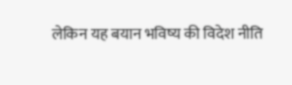लेकिन यह बयान भविष्य की विदेश नीति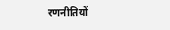रणनीतियों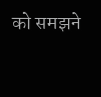को समझने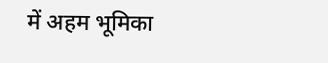में अहम भूमिका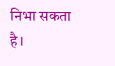निभा सकता है।